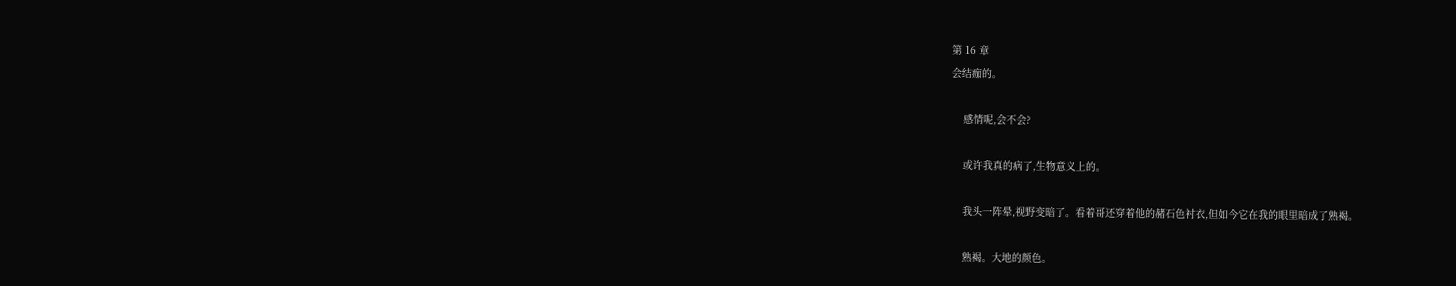第 16 章
会结痂的。

    感情呢,会不会?

    或许我真的病了,生物意义上的。

    我头一阵晕,视野变暗了。看着哥还穿着他的赭石色衬衣,但如今它在我的眼里暗成了熟褐。

    熟褐。大地的颜色。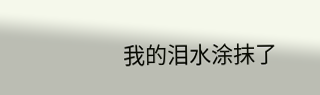我的泪水涂抹了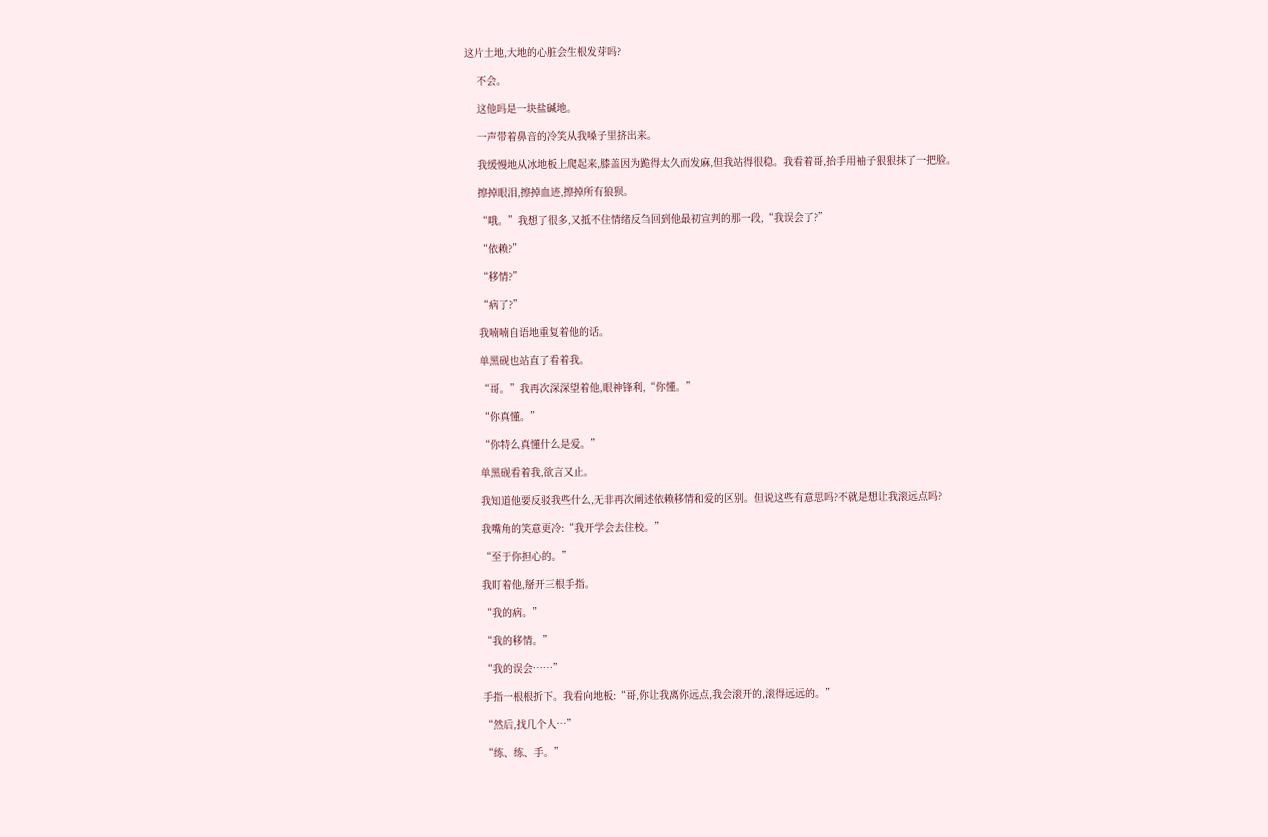这片土地,大地的心脏会生根发芽吗?

    不会。

    这他吗是一块盐碱地。

    一声带着鼻音的冷笑从我嗓子里挤出来。

    我缓慢地从冰地板上爬起来,膝盖因为跪得太久而发麻,但我站得很稳。我看着哥,抬手用袖子狠狠抹了一把脸。

    擦掉眼泪,擦掉血迹,擦掉所有狼狈。

    “哦。”我想了很多,又抵不住情绪反刍回到他最初宣判的那一段,“我误会了?”

    “依赖?”

    “移情?”

    “病了?”

    我喃喃自语地重复着他的话。

    单黑砚也站直了看着我。

    “哥。”我再次深深望着他,眼神锋利,“你懂。”

    “你真懂。”

    “你特么真懂什么是爱。”

    单黑砚看着我,欲言又止。

    我知道他要反驳我些什么,无非再次阐述依赖移情和爱的区别。但说这些有意思吗?不就是想让我滚远点吗?

    我嘴角的笑意更冷:“我开学会去住校。”

    “至于你担心的。”

    我盯着他,掰开三根手指。

    “我的病。”

    “我的移情。”

    “我的误会……”

    手指一根根折下。我看向地板:“哥,你让我离你远点,我会滚开的,滚得远远的。”

    “然后,找几个人…”

    “练、练、手。”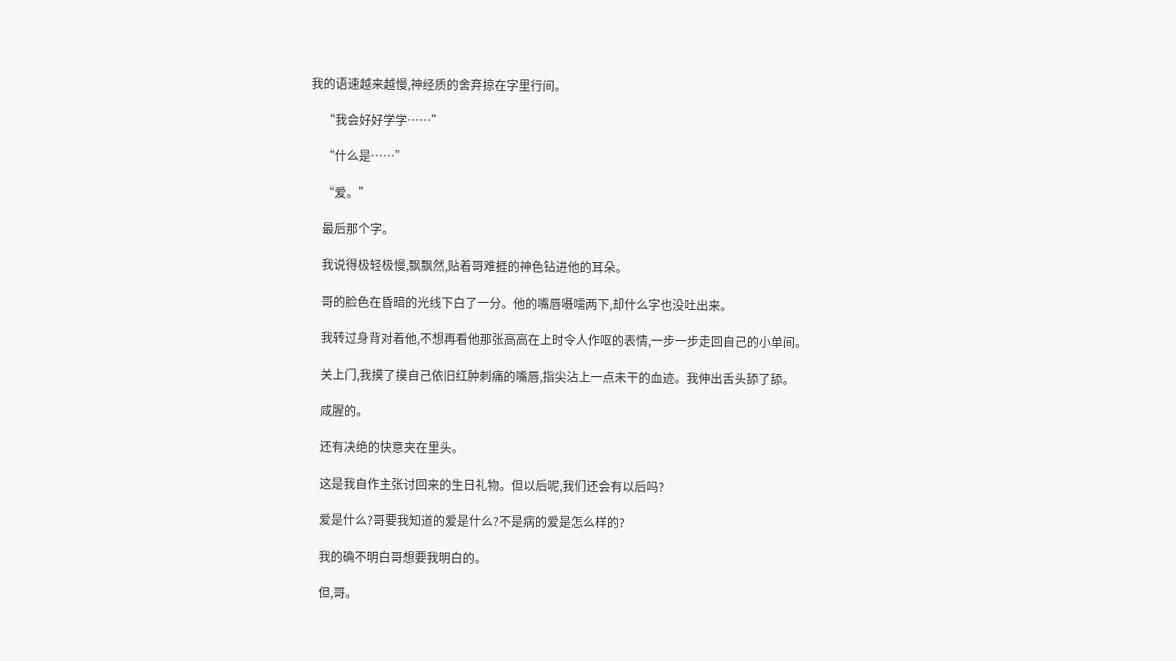我的语速越来越慢,神经质的舍弃掠在字里行间。

    “我会好好学学……”

    “什么是……”

    “爱。”

    最后那个字。

    我说得极轻极慢,飘飘然,贴着哥难捱的神色钻进他的耳朵。

    哥的脸色在昏暗的光线下白了一分。他的嘴唇嗫嚅两下,却什么字也没吐出来。

    我转过身背对着他,不想再看他那张高高在上时令人作呕的表情,一步一步走回自己的小单间。

    关上门,我摸了摸自己依旧红肿刺痛的嘴唇,指尖沾上一点未干的血迹。我伸出舌头舔了舔。

    咸腥的。

    还有决绝的快意夹在里头。

    这是我自作主张讨回来的生日礼物。但以后呢,我们还会有以后吗?

    爱是什么?哥要我知道的爱是什么?不是病的爱是怎么样的?

    我的确不明白哥想要我明白的。

    但,哥。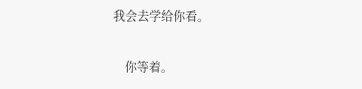我会去学给你看。

    你等着。